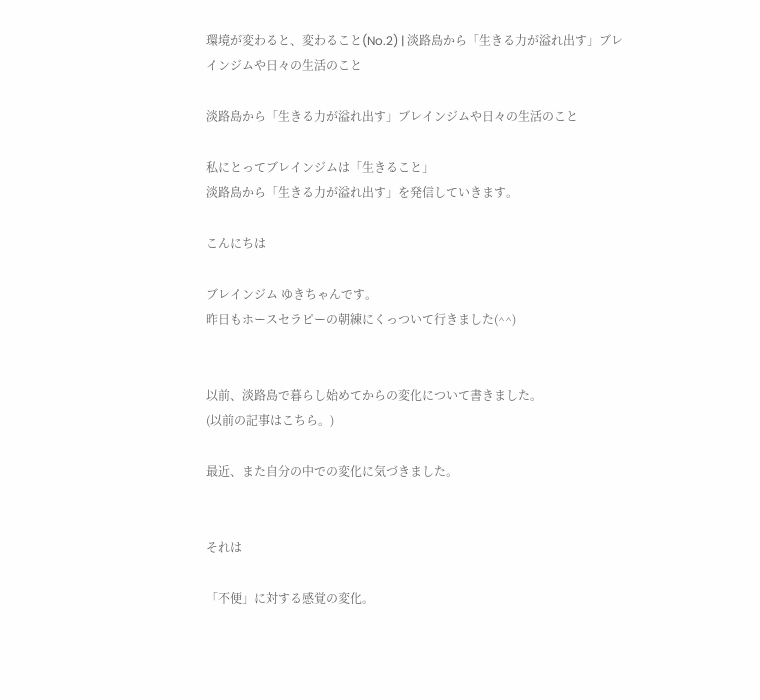環境が変わると、変わること(No.2) | 淡路島から「生きる力が溢れ出す」ブレインジムや日々の生活のこと

淡路島から「生きる力が溢れ出す」ブレインジムや日々の生活のこと

私にとってブレインジムは「生きること」
淡路島から「生きる力が溢れ出す」を発信していきます。

こんにちは

ブレインジム ゆきちゃんです。
昨日もホースセラピーの朝練にくっついて行きました(^^)


以前、淡路島で暮らし始めてからの変化について書きました。
(以前の記事はこちら。)

最近、また自分の中での変化に気づきました。


それは

「不便」に対する感覚の変化。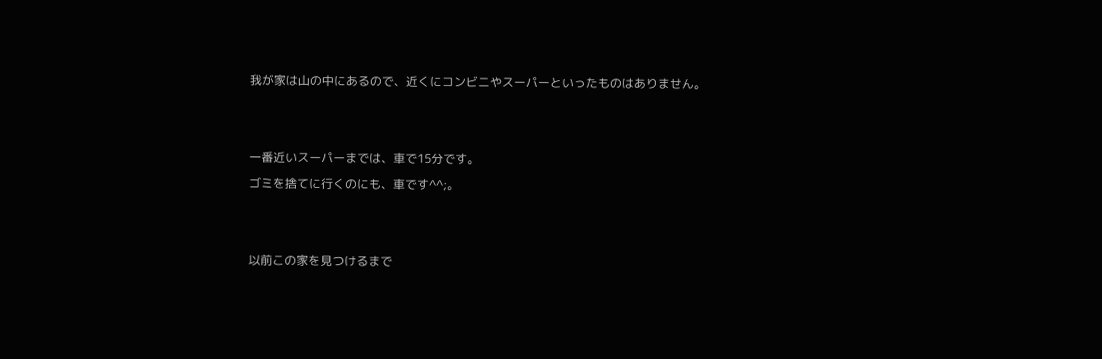我が家は山の中にあるので、近くにコンビニやスーパーといったものはありません。


一番近いスーパーまでは、車で15分です。
ゴミを捨てに行くのにも、車です^^;。


以前この家を見つけるまで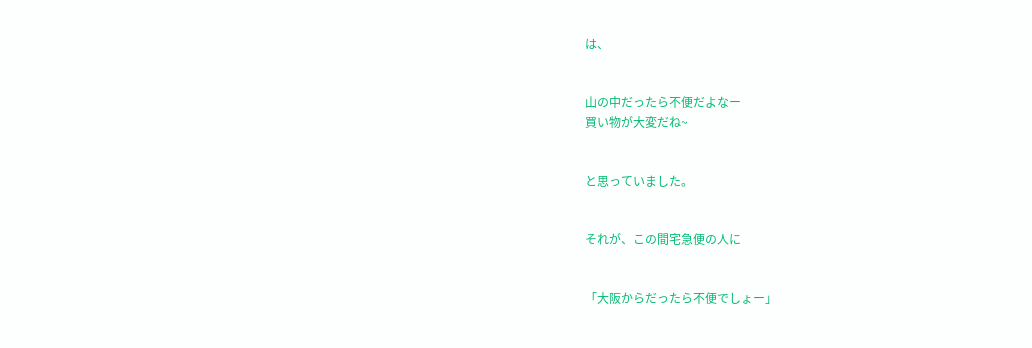は、


山の中だったら不便だよなー
買い物が大変だね~


と思っていました。


それが、この間宅急便の人に


「大阪からだったら不便でしょー」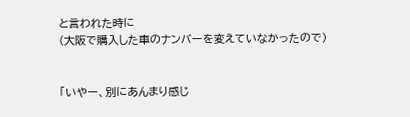と言われた時に
(大阪で購入した車のナンバーを変えていなかったので)


「いやー、別にあんまり感じ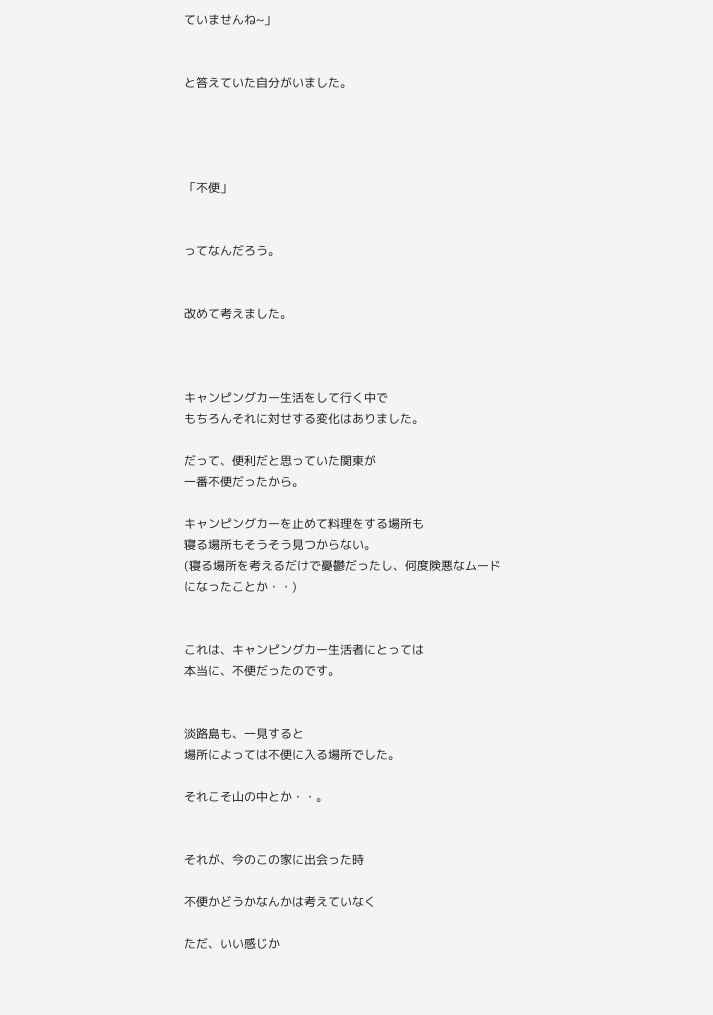ていませんね~」


と答えていた自分がいました。




「不便」


ってなんだろう。


改めて考えました。



キャンピングカー生活をして行く中で
もちろんそれに対せする変化はありました。

だって、便利だと思っていた関東が
一番不便だったから。

キャンピングカーを止めて料理をする場所も
寝る場所もそうそう見つからない。
(寝る場所を考えるだけで憂鬱だったし、何度険悪なムードになったことか・・)


これは、キャンピングカー生活者にとっては
本当に、不便だったのです。


淡路島も、一見すると
場所によっては不便に入る場所でした。

それこそ山の中とか・・。


それが、今のこの家に出会った時

不便かどうかなんかは考えていなく

ただ、いい感じか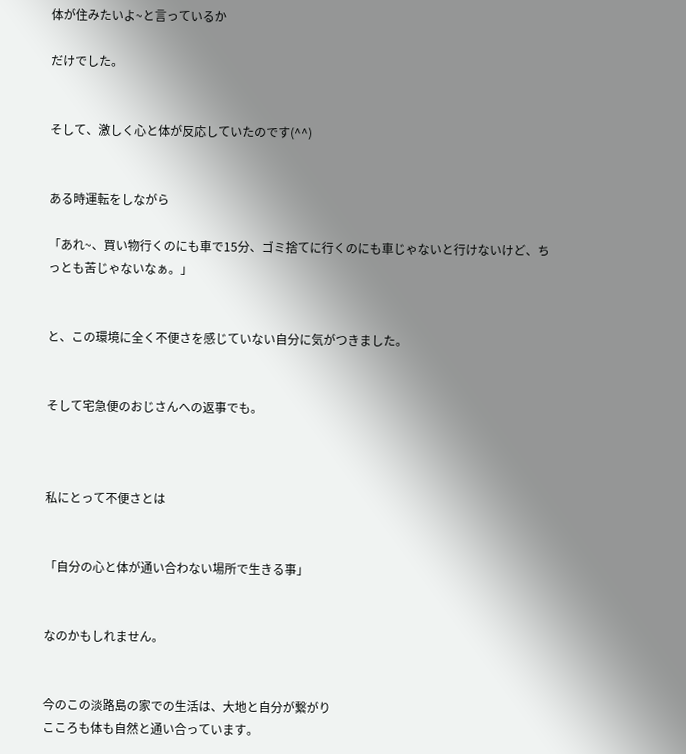体が住みたいよ~と言っているか

だけでした。


そして、激しく心と体が反応していたのです(^^)


ある時運転をしながら

「あれ~、買い物行くのにも車で15分、ゴミ捨てに行くのにも車じゃないと行けないけど、ちっとも苦じゃないなぁ。」


と、この環境に全く不便さを感じていない自分に気がつきました。


そして宅急便のおじさんへの返事でも。



私にとって不便さとは


「自分の心と体が通い合わない場所で生きる事」


なのかもしれません。


今のこの淡路島の家での生活は、大地と自分が繋がり
こころも体も自然と通い合っています。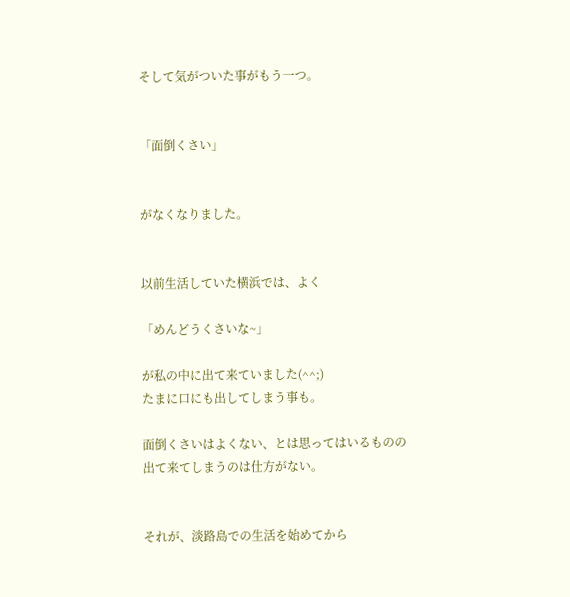そして気がついた事がもう一つ。


「面倒くさい」


がなくなりました。


以前生活していた横浜では、よく

「めんどうくさいな~」

が私の中に出て来ていました(^^;)
たまに口にも出してしまう事も。

面倒くさいはよくない、とは思ってはいるものの
出て来てしまうのは仕方がない。


それが、淡路島での生活を始めてから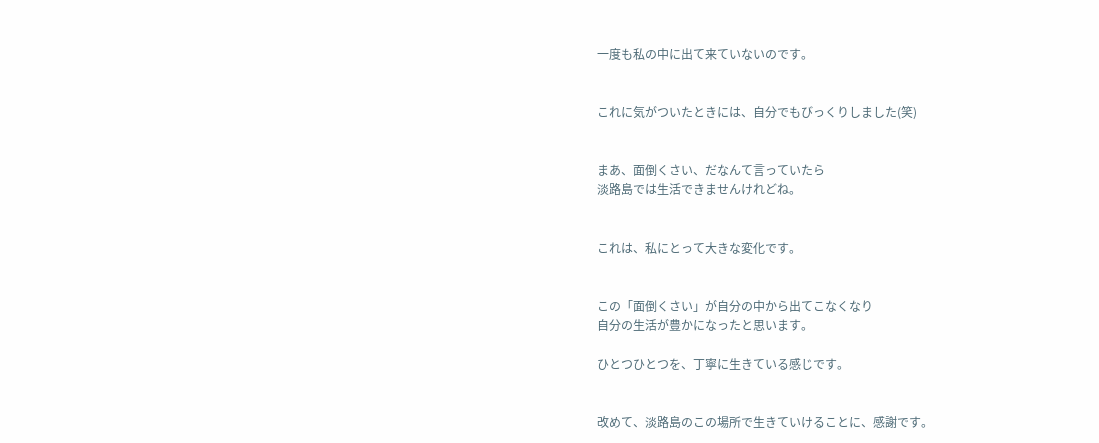一度も私の中に出て来ていないのです。


これに気がついたときには、自分でもびっくりしました(笑)


まあ、面倒くさい、だなんて言っていたら
淡路島では生活できませんけれどね。


これは、私にとって大きな変化です。


この「面倒くさい」が自分の中から出てこなくなり
自分の生活が豊かになったと思います。

ひとつひとつを、丁寧に生きている感じです。


改めて、淡路島のこの場所で生きていけることに、感謝です。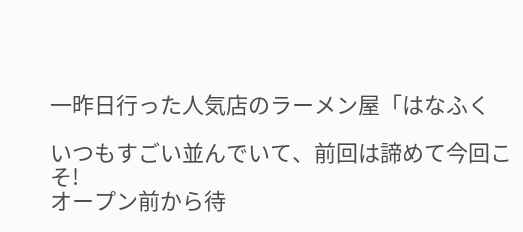一昨日行った人気店のラーメン屋「はなふく

いつもすごい並んでいて、前回は諦めて今回こそ!
オープン前から待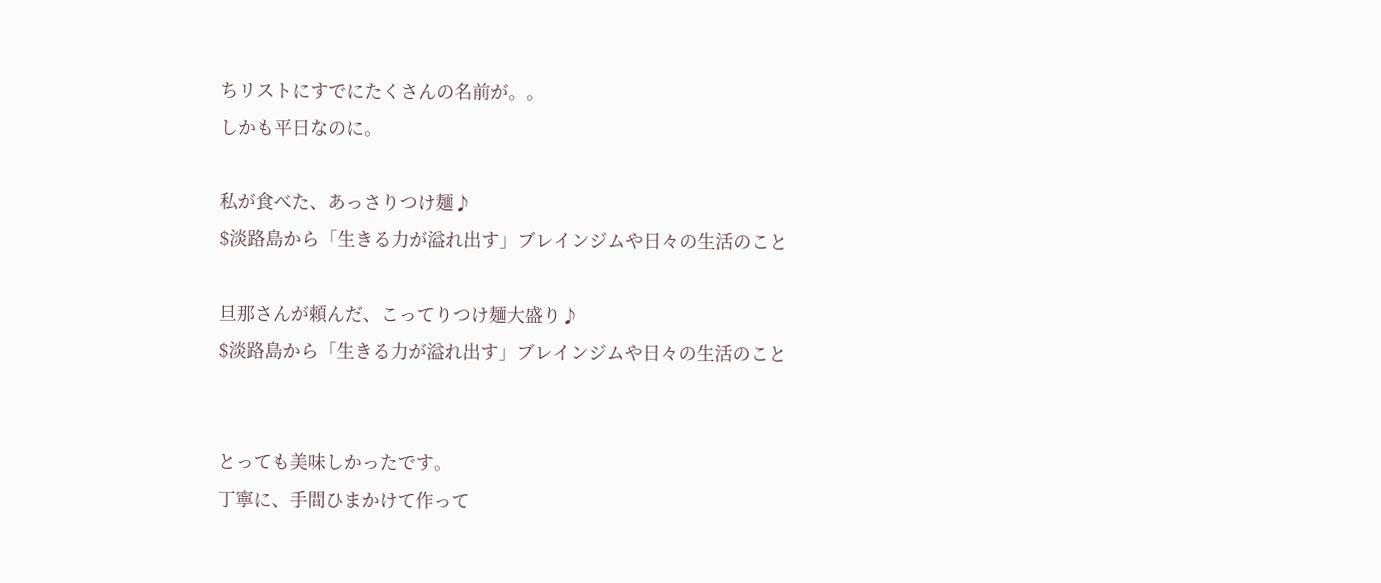ちリストにすでにたくさんの名前が。。
しかも平日なのに。

私が食べた、あっさりつけ麺♪
$淡路島から「生きる力が溢れ出す」ブレインジムや日々の生活のこと

旦那さんが頼んだ、こってりつけ麺大盛り♪
$淡路島から「生きる力が溢れ出す」ブレインジムや日々の生活のこと


とっても美味しかったです。
丁寧に、手間ひまかけて作って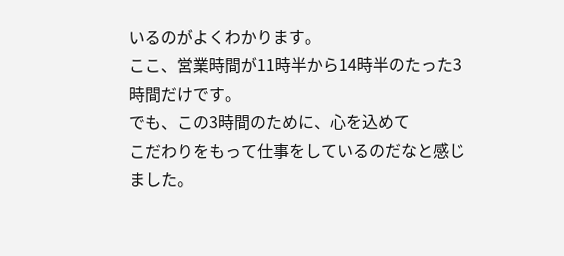いるのがよくわかります。
ここ、営業時間が11時半から14時半のたった3時間だけです。
でも、この3時間のために、心を込めて
こだわりをもって仕事をしているのだなと感じました。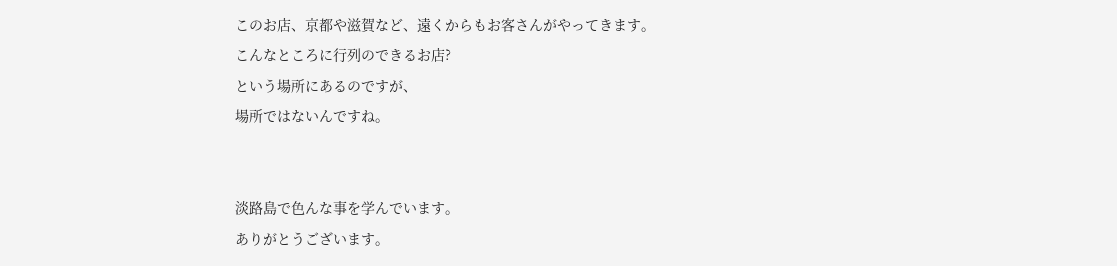このお店、京都や滋賀など、遠くからもお客さんがやってきます。
こんなところに行列のできるお店?
という場所にあるのですが、
場所ではないんですね。


淡路島で色んな事を学んでいます。
ありがとうございます。